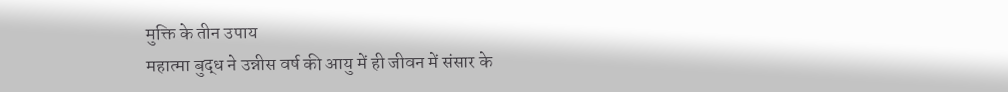मुक्ति के तीन उपाय
महात्मा बुद्ध ने उन्नीस वर्ष की आयु में ही जीवन में संसार के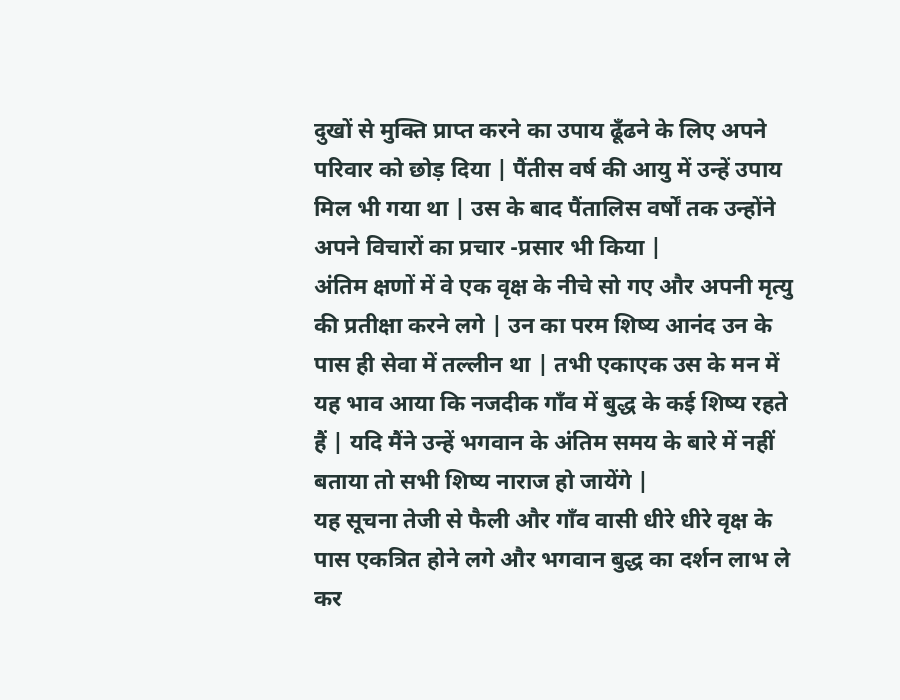दुखों से मुक्ति प्राप्त करने का उपाय ढूँढने के लिए अपने परिवार को छोड़ दिया | पैंतीस वर्ष की आयु में उन्हें उपाय मिल भी गया था | उस के बाद पैंतालिस वर्षों तक उन्होंने अपने विचारों का प्रचार -प्रसार भी किया |
अंतिम क्षणों में वे एक वृक्ष के नीचे सो गए और अपनी मृत्यु की प्रतीक्षा करने लगे | उन का परम शिष्य आनंद उन के पास ही सेवा में तल्लीन था | तभी एकाएक उस के मन में यह भाव आया कि नजदीक गाँव में बुद्ध के कई शिष्य रहते हैं | यदि मैंने उन्हें भगवान के अंतिम समय के बारे में नहीं बताया तो सभी शिष्य नाराज हो जायेंगे |
यह सूचना तेजी से फैली और गाँव वासी धीरे धीरे वृक्ष के पास एकत्रित होने लगे और भगवान बुद्ध का दर्शन लाभ ले कर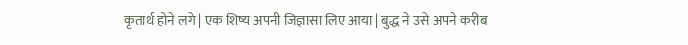कृतार्थ होने लगे | एक शिष्य अपनी जिज्ञासा लिए आया | बुद्ध ने उसे अपने करीब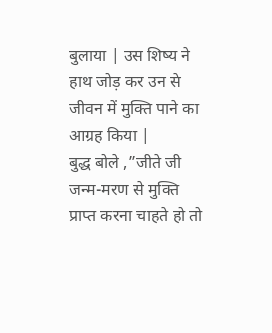बुलाया | उस शिष्य ने हाथ जोड़ कर उन से जीवन में मुक्ति पाने का आग्रह किया |
बुद्ध बोले ,”जीते जी जन्म-मरण से मुक्ति प्राप्त करना चाहते हो तो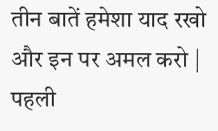तीन बातें हमेशा याद रखो और इन पर अमल करो | पहली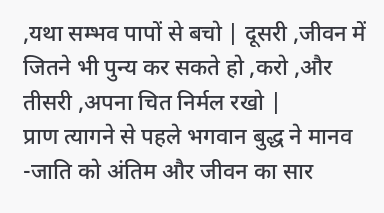,यथा सम्भव पापों से बचो | दूसरी ,जीवन में जितने भी पुन्य कर सकते हो ,करो ,और तीसरी ,अपना चित निर्मल रखो |
प्राण त्यागने से पहले भगवान बुद्ध ने मानव -जाति को अंतिम और जीवन का सार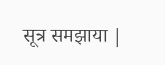सूत्र समझाया |